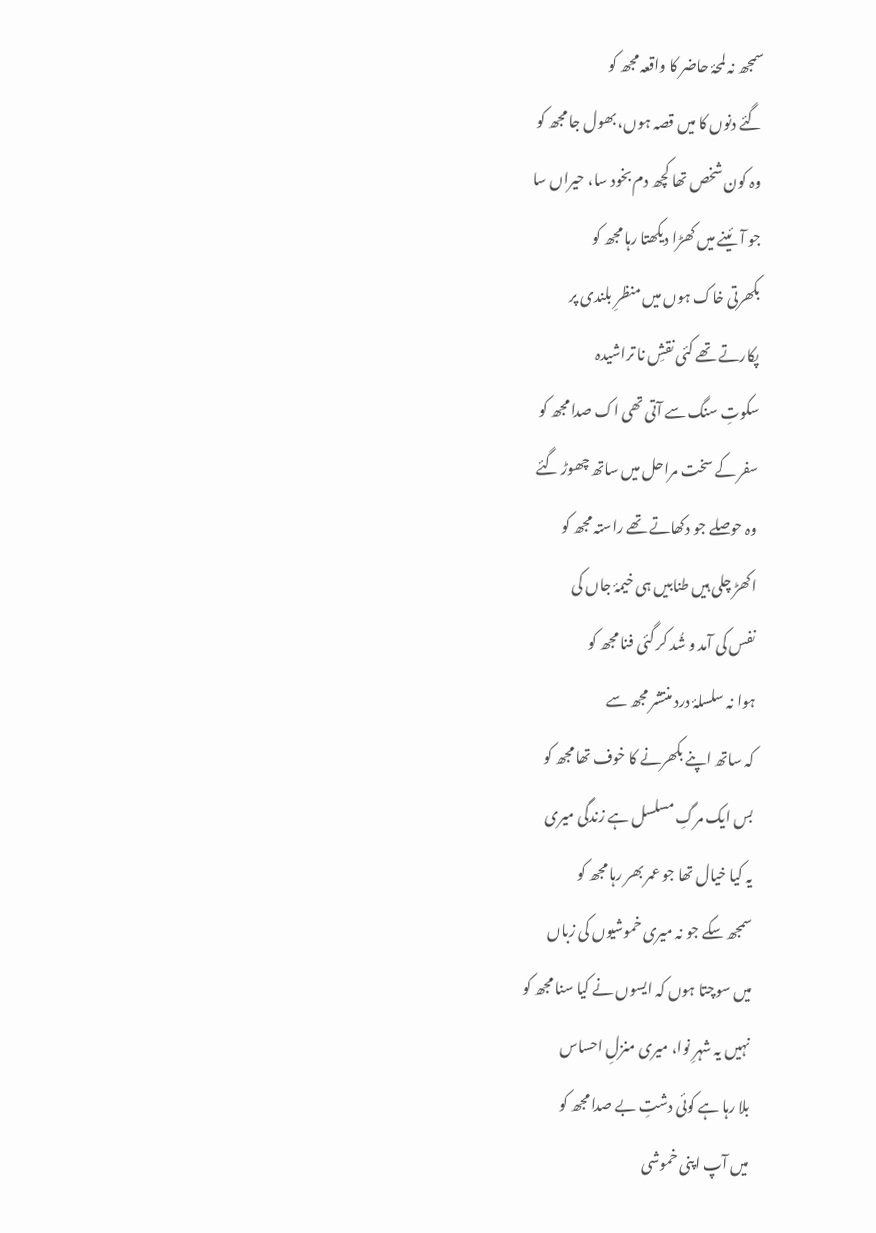سمجھ نہ لمحۂ حاضر کا واقعہ مجھ کو
گئے دنوں کا میں قصہ ہوں، بھول جا مجھ کو
وہ کون شخص تھا کچھ دم بخود سا، حیراں سا
جو آئینے میں کھڑا دیکھتا رہا مجھ کو
بکھرتی خاک ہوں میں منظرِ بلندی پر
پکارتے تھے کئی نقشِ نا تراشیدہ
سکوتِ سنگ سے آتی تھی اک صدا مجھ کو
سفر کے سخت مراحل میں ساتھ چھوڑ گئے
وہ حوصلے جو دکھاتے تھے راستہ مجھ کو
اکھڑ چلی ہیں طنابیں ہی خیمۂ جاں کی
نفس کی آمد و شُد کر گئی فنا مجھ کو
ہوا نہ سلسلۂ درد منتشر مجھ سے
کہ ساتھ اپنے بکھرنے کا خوف تھا مجھ کو
بس ایک مرگِ مسلسل ہے زندگی میری
یہ کیا خیال تھا جو عمر بھر رہا مجھ کو
سمجھ سکے جو نہ میری خموشیوں کی زباں
میں سوچتا ہوں کہ ایسوں نے کیا سنا مجھ کو
نہیں یہ شہرِ نوا، میری منزلِ احساس
بلا رہا ہے کوئی دشتِ بے صدا مجھ کو
میں آپ اپنی خموشی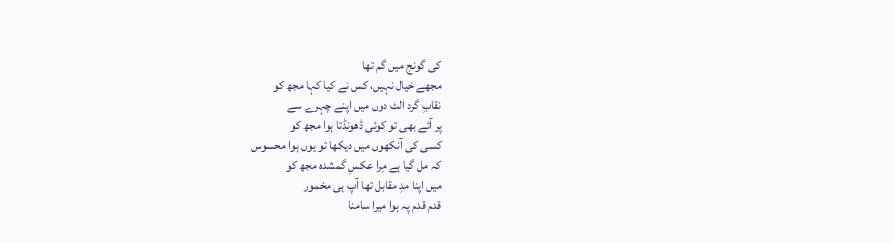کی گونج میں گم تھا
مجھے خیال نہیں، کس نے کیا کہا مجھ کو
نقابِ گرد الٹ دوں میں اپنے چہرے سے
پر آئے بھی تو کوئی ڈھونڈتا ہوا مجھ کو
کسی کی آنکھوں میں دیکھا تو یوں ہوا محسوس
کہ مل گیا ہے مِرا عکسِ گمشدہ مجھ کو
میں اپنا مدِ مقابل تھا آپ ہی مخمور
قدم قدم پہ ہوا میرا سامنا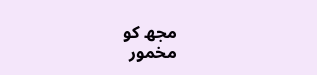مجھ کو
مخمور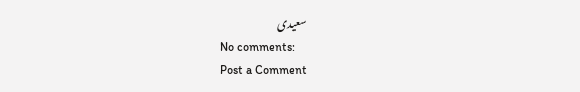سعیدی
No comments:
Post a Comment